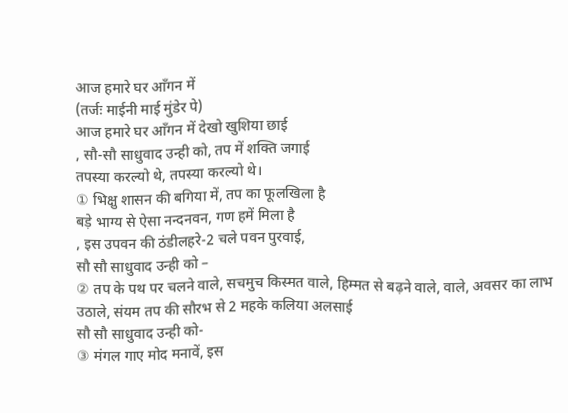आज हमारे घर आँगन में
(तर्जः माईनी माई मुंडेर पे)
आज हमारे घर आँगन में देखो खुशिया छाई
, सौ-सौ साधुवाद उन्ही को, तप में शक्ति जगाई
तपस्या करल्यो थे, तपस्या करल्यो थे।
① भिक्षु शासन की बगिया में, तप का फूलखिला है
बड़े भाग्य से ऐसा नन्दनवन, गण हमें मिला है
, इस उपवन की ठंडीलहरे-2 चले पवन पुरवाई,
सौ सौ साधुवाद उन्ही को –
② तप के पथ पर चलने वाले, सचमुच किस्मत वाले, हिम्मत से बढ़ने वाले, वाले, अवसर का लाभ उठाले, संयम तप की सौरभ से 2 महके कलिया अलसाई
सौ सौ साधुवाद उन्ही को-
③ मंगल गाए मोद मनावें, इस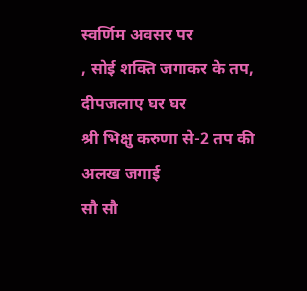स्वर्णिम अवसर पर
, सोई शक्ति जगाकर के तप, दीपजलाए घर घर
श्री भिक्षु करुणा से-2 तप की अलख जगाई
सौ सौ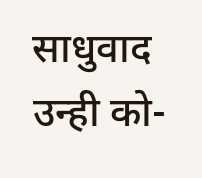साधुवाद उन्ही को-